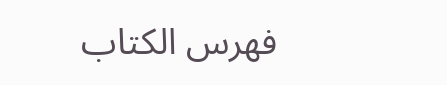فهرس الكتاب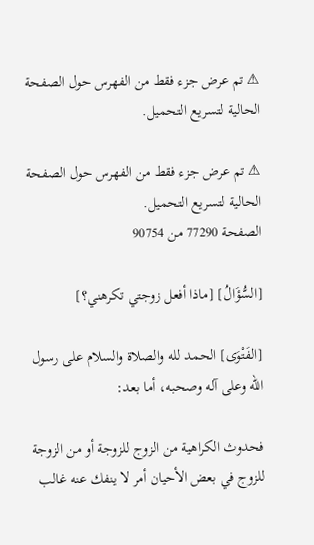⚠ تم عرض جزء فقط من الفهرس حول الصفحة الحالية لتسريع التحميل.

⚠ تم عرض جزء فقط من الفهرس حول الصفحة الحالية لتسريع التحميل.
الصفحة 77290 من 90754

[السُّؤَالُ] [ماذا أفعل زوجتي تكرهني؟]

[الفَتْوَى] الحمد لله والصلاة والسلام على رسول الله وعلى آله وصحبه، أما بعد:

فحدوث الكراهية من الزوج للزوجة أو من الزوجة للزوج في بعض الأحيان أمر لا ينفك عنه غالب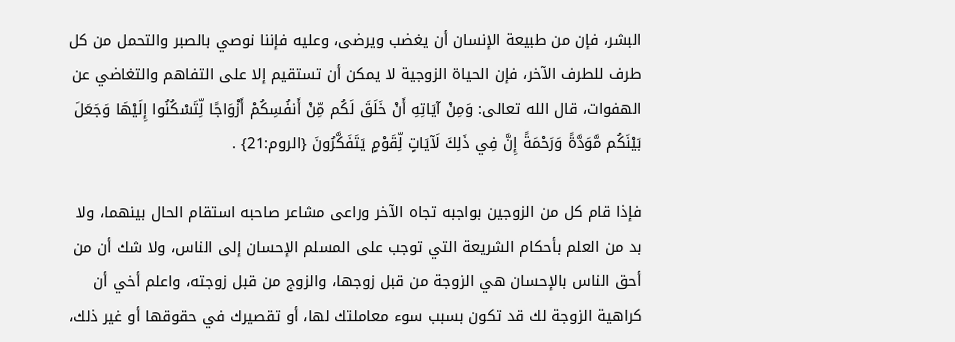البشر، فإن من طبيعة الإنسان أن يغضب ويرضى، وعليه فإننا نوصي بالصبر والتحمل من كل طرف للطرف الآخر، فإن الحياة الزوجية لا يمكن أن تستقيم إلا على التفاهم والتغاضي عن الهفوات، قال الله تعالى: وَمِنْ آيَاتِهِ أَنْ خَلَقَ لَكُم مِّنْ أَنفُسِكُمْ أَزْوَاجًا لِّتَسْكُنُوا إِلَيْهَا وَجَعَلَ بَيْنَكُم مَّوَدَّةً وَرَحْمَةً إِنَّ فِي ذَلِكَ لَآيَاتٍ لِّقَوْمٍ يَتَفَكَّرُونَ {الروم:21} .

فإذا قام كل من الزوجين بواجبه تجاه الآخر وراعى مشاعر صاحبه استقام الحال بينهما، ولا بد من العلم بأحكام الشريعة التي توجب على المسلم الإحسان إلى الناس، ولا شك أن من أحق الناس بالإحسان هي الزوجة من قبل زوجها، والزوج من قبل زوجته، واعلم أخي أن كراهية الزوجة لك قد تكون بسبب سوء معاملتك لها، أو تقصيرك في حقوقها أو غير ذلك،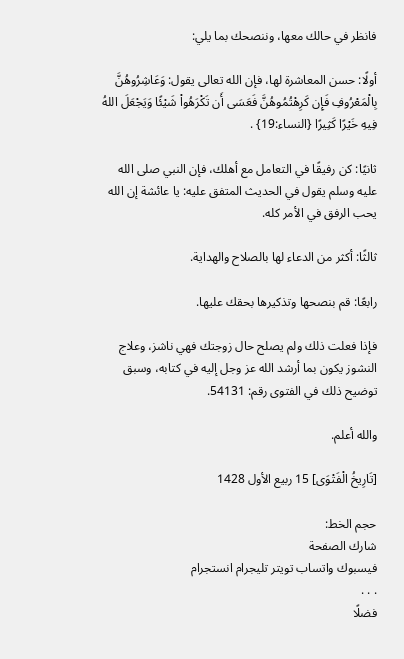فانظر في حالك معها، وننصحك بما يلي:

أولًا: حسن المعاشرة لها، فإن الله تعالى يقول: وَعَاشِرُوهُنَّ بِالْمَعْرُوفِ فَإِن كَرِهْتُمُوهُنَّ فَعَسَى أَن تَكْرَهُواْ شَيْئًا وَيَجْعَلَ اللهُ فِيهِ خَيْرًا كَثِيرًا {النساء:19} .

ثانيًا: كن رفيقًا في التعامل مع أهلك، فإن النبي صلى الله عليه وسلم يقول في الحديث المتفق عليه: يا عائشة إن الله يحب الرفق في الأمر كله.

ثالثًا: أكثر من الدعاء لها بالصلاح والهداية.

رابعًا: قم بنصحها وتذكيرها بحقك عليها.

فإذا فعلت ذلك ولم يصلح حال زوجتك فهي ناشز، وعلاج النشوز يكون بما أرشد الله عز وجل إليه في كتابه، وسبق توضيح ذلك في الفتوى رقم: 54131.

والله أعلم.

[تَارِيخُ الْفَتْوَى] 15 ربيع الأول 1428

حجم الخط:
شارك الصفحة
فيسبوك واتساب تويتر تليجرام انستجرام
. . .
فضلًا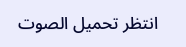انتظر تحميل الصوت